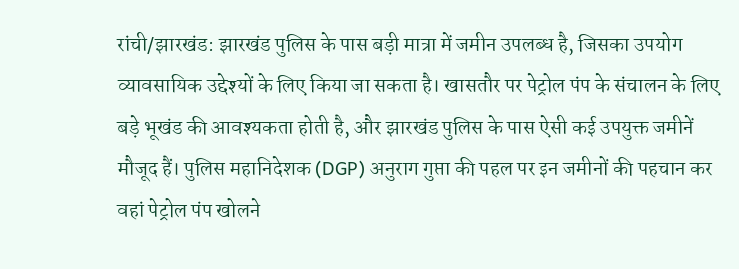रांची/झारखंड: झारखंड पुलिस के पास बड़ी मात्रा में जमीन उपलब्ध है, जिसका उपयोग व्यावसायिक उद्देश्यों के लिए किया जा सकता है। खासतौर पर पेट्रोल पंप के संचालन के लिए बड़े भूखंड की आवश्यकता होती है, और झारखंड पुलिस के पास ऐसी कई उपयुक्त जमीनें मौजूद हैं। पुलिस महानिदेशक (DGP) अनुराग गुप्ता की पहल पर इन जमीनों की पहचान कर वहां पेट्रोल पंप खोलने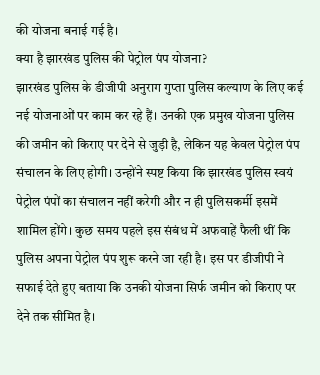की योजना बनाई गई है।
क्या है झारखंड पुलिस की पेट्रोल पंप योजना?
झारखंड पुलिस के डीजीपी अनुराग गुप्ता पुलिस कल्याण के लिए कई नई योजनाओं पर काम कर रहे हैं। उनकी एक प्रमुख योजना पुलिस की जमीन को किराए पर देने से जुड़ी है, लेकिन यह केवल पेट्रोल पंप संचालन के लिए होगी। उन्होंने स्पष्ट किया कि झारखंड पुलिस स्वयं पेट्रोल पंपों का संचालन नहीं करेगी और न ही पुलिसकर्मी इसमें शामिल होंगे। कुछ समय पहले इस संबंध में अफवाहें फैली थीं कि पुलिस अपना पेट्रोल पंप शुरू करने जा रही है। इस पर डीजीपी ने सफाई देते हुए बताया कि उनकी योजना सिर्फ जमीन को किराए पर देने तक सीमित है।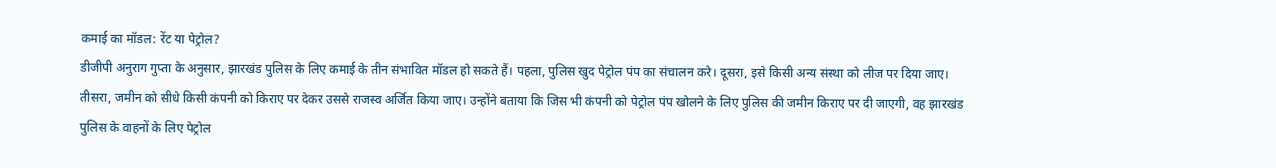कमाई का मॉडल: रेंट या पेट्रोल?
डीजीपी अनुराग गुप्ता के अनुसार, झारखंड पुलिस के लिए कमाई के तीन संभावित मॉडल हो सकते हैं। पहला, पुलिस खुद पेट्रोल पंप का संचालन करे। दूसरा, इसे किसी अन्य संस्था को लीज पर दिया जाए। तीसरा, जमीन को सीधे किसी कंपनी को किराए पर देकर उससे राजस्व अर्जित किया जाए। उन्होंने बताया कि जिस भी कंपनी को पेट्रोल पंप खोलने के लिए पुलिस की जमीन किराए पर दी जाएगी, वह झारखंड पुलिस के वाहनों के लिए पेट्रोल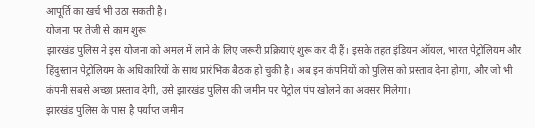आपूर्ति का खर्च भी उठा सकती है।
योजना पर तेजी से काम शुरू
झारखंड पुलिस ने इस योजना को अमल में लाने के लिए जरूरी प्रक्रियाएं शुरू कर दी हैं। इसके तहत इंडियन ऑयल, भारत पेट्रोलियम और हिंदुस्तान पेट्रोलियम के अधिकारियों के साथ प्रारंभिक बैठक हो चुकी है। अब इन कंपनियों को पुलिस को प्रस्ताव देना होगा, और जो भी कंपनी सबसे अच्छा प्रस्ताव देगी, उसे झारखंड पुलिस की जमीन पर पेट्रोल पंप खोलने का अवसर मिलेगा।
झारखंड पुलिस के पास है पर्याप्त जमीन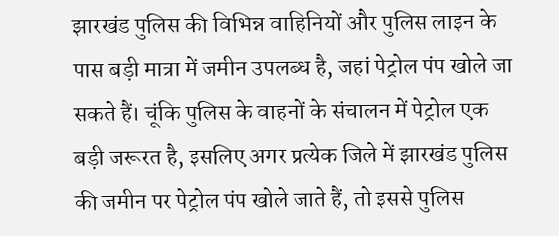झारखंड पुलिस की विभिन्न वाहिनियों और पुलिस लाइन के पास बड़ी मात्रा में जमीन उपलब्ध है, जहां पेट्रोल पंप खोले जा सकते हैं। चूंकि पुलिस के वाहनों के संचालन में पेट्रोल एक बड़ी जरूरत है, इसलिए अगर प्रत्येक जिले में झारखंड पुलिस की जमीन पर पेट्रोल पंप खोले जाते हैं, तो इससे पुलिस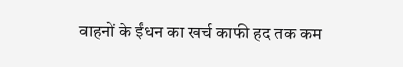वाहनों के ईंधन का खर्च काफी हद तक कम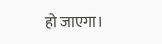हो जाएगा।